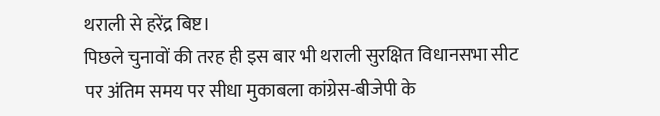थराली से हरेंद्र बिष्ट।
पिछले चुनावों की तरह ही इस बार भी थराली सुरक्षित विधानसभा सीट पर अंतिम समय पर सीधा मुकाबला कांग्रेस-बीजेपी के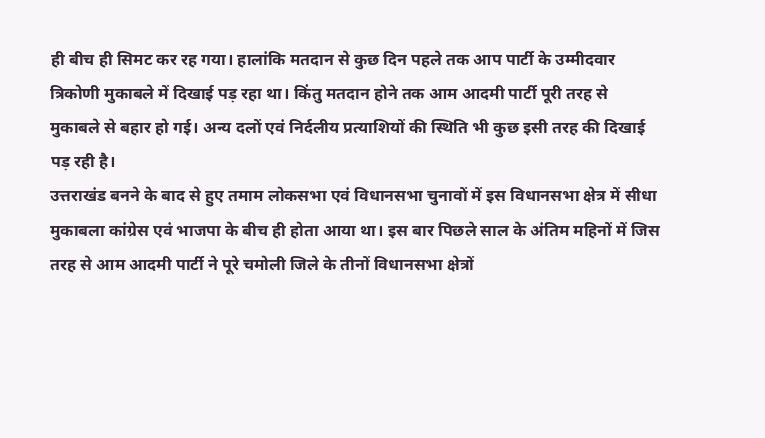ही बीच ही सिमट कर रह गया। हालांकि मतदान से कुछ दिन पहले तक आप पार्टी के उम्मीदवार त्रिकोणी मुकाबले में दिखाई पड़ रहा था। किंतु मतदान होने तक आम आदमी पार्टी पूरी तरह से मुकाबले से बहार हो गई। अन्य दलों एवं निर्दलीय प्रत्याशियों की स्थिति भी कुछ इसी तरह की दिखाई पड़ रही है।
उत्तराखंड बनने के बाद से हुए तमाम लोकसभा एवं विधानसभा चुनावों में इस विधानसभा क्षेत्र में सीधा मुकाबला कांग्रेस एवं भाजपा के बीच ही होता आया था। इस बार पिछले साल के अंतिम महिनों में जिस तरह से आम आदमी पार्टी ने पूरे चमोली जिले के तीनों विधानसभा क्षेत्रों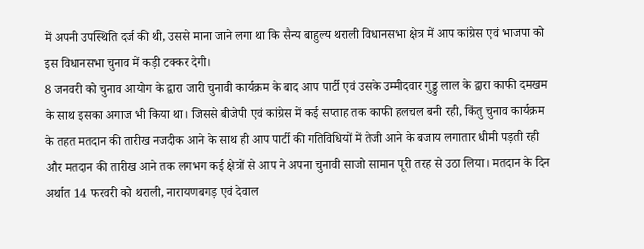में अपनी उपस्थिति दर्ज की थी, उससे माना जाने लगा था कि सैन्य बाहुल्य थराली विधानसभा क्षेत्र में आप कांग्रेस एवं भाजपा को इस विधानसभा चुनाव में कड़ी टक्कर देगी।
8 जनवरी को चुनाव आयोग के द्वारा जारी चुनावी कार्यक्रम के बाद आप पार्टी एवं उसके उम्मीदवार गुड्डु लाल के द्वारा काफी दमखम के साथ इसका अगाज भी किया था। जिससे बीजेपी एवं कांग्रेस में कई सप्ताह तक काफी हलचल बनी रही, किंतु चुनाव कार्यक्रम के तहत मतदान की तारीख नजदीक आने के साथ ही आप पार्टी की गतिविधियों में तेजी आने के बजाय लगातार धीमी पड़ती रही और मतदान की तारीख आने तक लगभग कई क्षेत्रों से आप ने अपना चुनावी साजो सामान पूरी तरह से उठा लिया। मतदान के दिन अर्थात 14 फरवरी को थराली, नारायणबगड़ एवं देवाल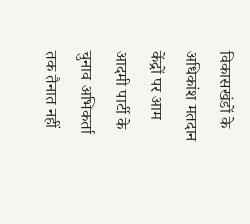विकासखंडों के अधिकांश मतदान केंद्रों पर आम आदमी पार्टी के चुनाव अभिकर्ता तक तैनात नहीं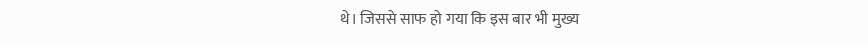थे। जिससे साफ हो गया कि इस बार भी मुख्य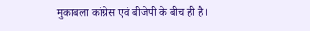मुकाबला कांग्रेस एवं बीजेपी के बीच ही है।